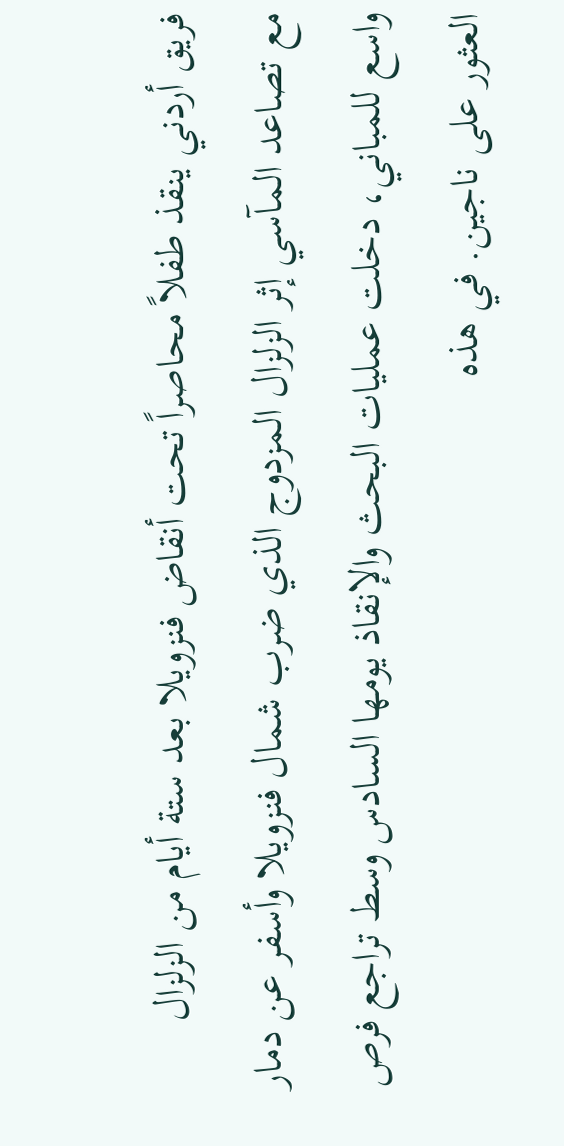فريق أردني ينقذ طفلاً محاصراً تحت أنقاض فنزويلا بعد ستة أيام من الزلزال
مع تصاعد المآسي إثر الزلزال المزدوج الذي ضرب شمال فنزويلا وأسفر عن دمار واسع للمباني، دخلت عمليات البحث والإنقاذ يومها السادس وسط تراجع فرص العثور على ناجين. في هذه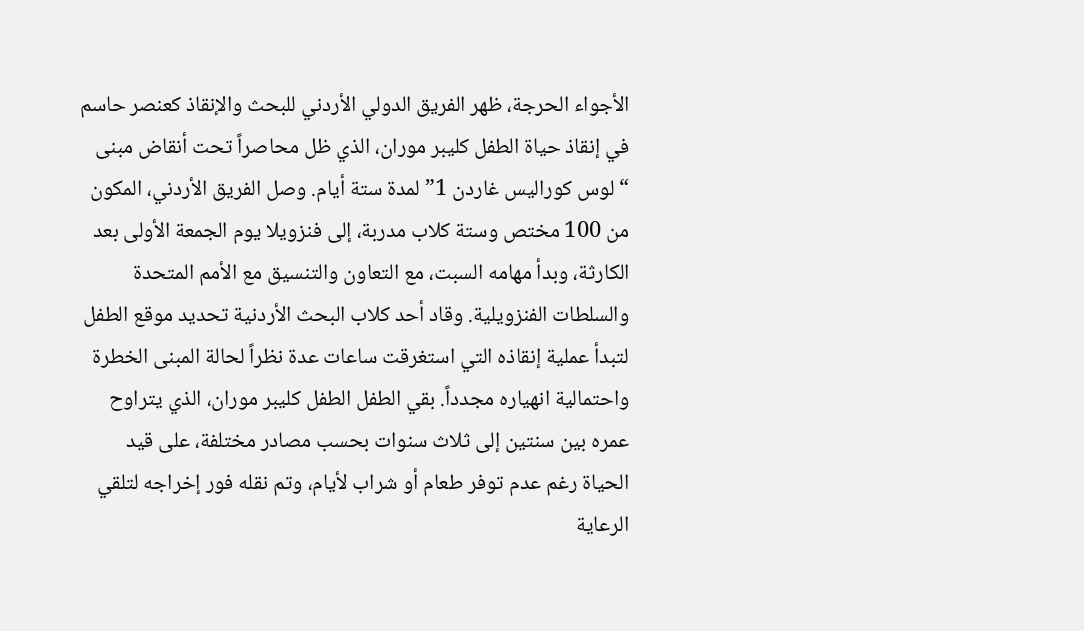الأجواء الحرجة، ظهر الفريق الدولي الأردني للبحث والإنقاذ كعنصر حاسم في إنقاذ حياة الطفل كليبر موران، الذي ظل محاصراً تحت أنقاض مبنى “لوس كوراليس غاردن 1” لمدة ستة أيام. وصل الفريق الأردني، المكون من 100 مختص وستة كلاب مدربة، إلى فنزويلا يوم الجمعة الأولى بعد الكارثة، وبدأ مهامه السبت، مع التعاون والتنسيق مع الأمم المتحدة والسلطات الفنزويلية. وقاد أحد كلاب البحث الأردنية تحديد موقع الطفل لتبدأ عملية إنقاذه التي استغرقت ساعات عدة نظراً لحالة المبنى الخطرة واحتمالية انهياره مجدداً. بقي الطفل الطفل كليبر موران، الذي يتراوح عمره بين سنتين إلى ثلاث سنوات بحسب مصادر مختلفة، على قيد الحياة رغم عدم توفر طعام أو شراب لأيام، وتم نقله فور إخراجه لتلقي الرعاية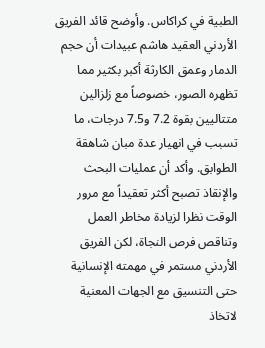الطبية في كراكاس. وأوضح قائد الفريق الأردني العقيد هاشم عبيدات أن حجم الدمار وعمق الكارثة أكبر بكثير مما تظهره الصور، خصوصاً مع زلزالين متتاليين بقوة 7.2 و7.5 درجات، ما تسبب في انهيار عدة مبان شاهقة الطوابق. وأكد أن عمليات البحث والإنقاذ تصبح أكثر تعقيداً مع مرور الوقت نظرا لزيادة مخاطر العمل وتناقص فرص النجاة، لكن الفريق الأردني مستمر في مهمته الإنسانية حتى التنسيق مع الجهات المعنية لاتخاذ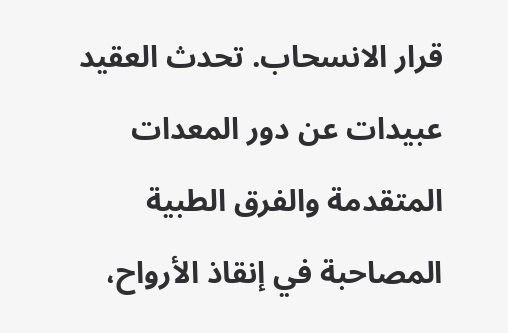قرار الانسحاب. تحدث العقيد عبيدات عن دور المعدات المتقدمة والفرق الطبية المصاحبة في إنقاذ الأرواح،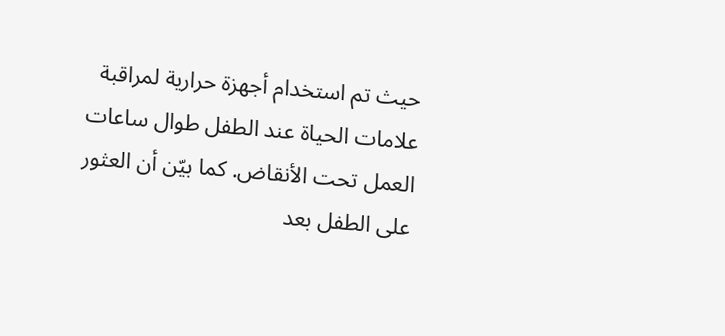حيث تم استخدام أجهزة حرارية لمراقبة علامات الحياة عند الطفل طوال ساعات العمل تحت الأنقاض. كما بيّن أن العثور على الطفل بعد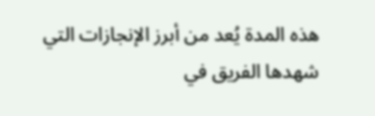هذه المدة يُعد من أبرز الإنجازات التي شهدها الفريق في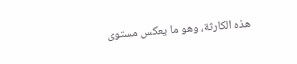هذه الكارثة، وهو ما يعكس مستوى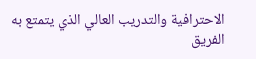الاحترافية والتدريب العالي الذي يتمتع به الفريق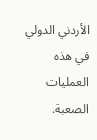الأردني الدولي في هذه العمليات الصعبة.